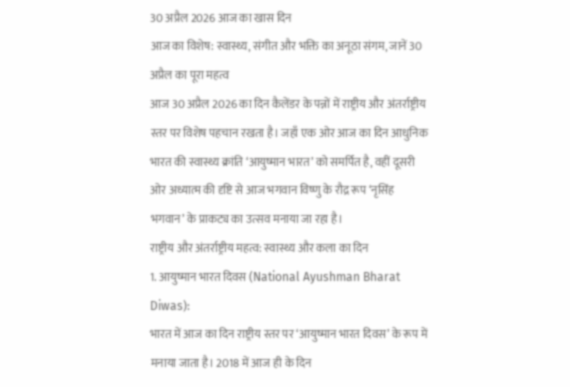30 अप्रैल 2026 आज का खास दिन
आज का विशेष: स्वास्थ्य, संगीत और भक्ति का अनूठा संगम, जानें 30 अप्रैल का पूरा महत्व
आज 30 अप्रैल 2026 का दिन कैलेंडर के पन्नों में राष्ट्रीय और अंतर्राष्ट्रीय स्तर पर विशेष पहचान रखता है। जहाँ एक ओर आज का दिन आधुनिक भारत की स्वास्थ्य क्रांति ‘आयुष्मान भारत’ को समर्पित है, वहीं दूसरी ओर अध्यात्म की दृष्टि से आज भगवान विष्णु के रौद्र रूप ‘नृसिंह भगवान’ के प्राकट्य का उत्सव मनाया जा रहा है।
राष्ट्रीय और अंतर्राष्ट्रीय महत्व: स्वास्थ्य और कला का दिन
1. आयुष्मान भारत दिवस (National Ayushman Bharat Diwas):
भारत में आज का दिन राष्ट्रीय स्तर पर ‘आयुष्मान भारत दिवस’ के रूप में मनाया जाता है। 2018 में आज ही के दिन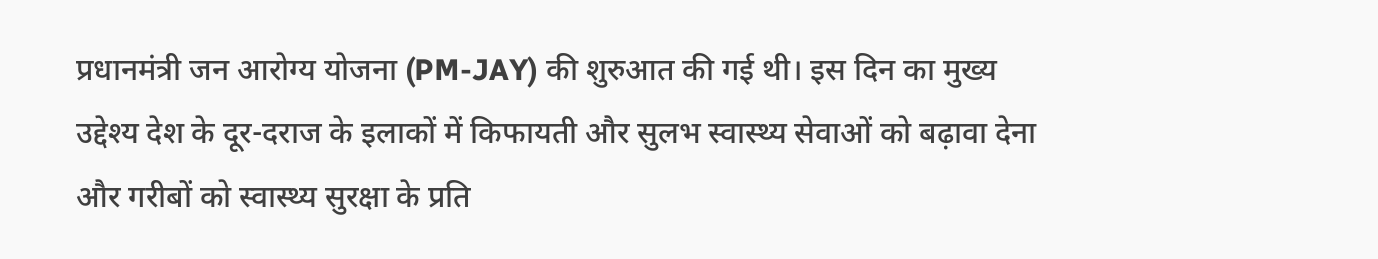प्रधानमंत्री जन आरोग्य योजना (PM-JAY) की शुरुआत की गई थी। इस दिन का मुख्य उद्देश्य देश के दूर-दराज के इलाकों में किफायती और सुलभ स्वास्थ्य सेवाओं को बढ़ावा देना और गरीबों को स्वास्थ्य सुरक्षा के प्रति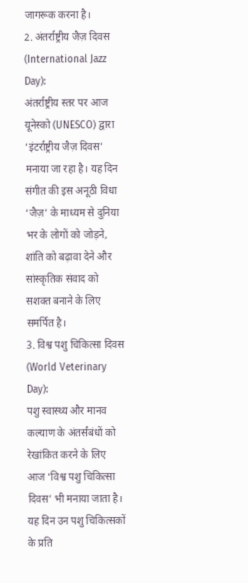जागरूक करना है।
2. अंतर्राष्ट्रीय जैज़ दिवस (International Jazz Day):
अंतर्राष्ट्रीय स्तर पर आज यूनेस्को (UNESCO) द्वारा ‘इंटर्राष्ट्रीय जैज़ दिवस’ मनाया जा रहा है। यह दिन संगीत की इस अनूठी विधा ‘जैज़’ के माध्यम से दुनिया भर के लोगों को जोड़ने, शांति को बढ़ावा देने और सांस्कृतिक संवाद को सशक्त बनाने के लिए समर्पित है।
3. विश्व पशु चिकित्सा दिवस (World Veterinary Day):
पशु स्वास्थ्य और मानव कल्याण के अंतर्संबंधों को रेखांकित करने के लिए आज ‘विश्व पशु चिकित्सा दिवस’ भी मनाया जाता है। यह दिन उन पशु चिकित्सकों के प्रति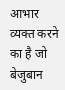आभार व्यक्त करने का है जो बेजुबान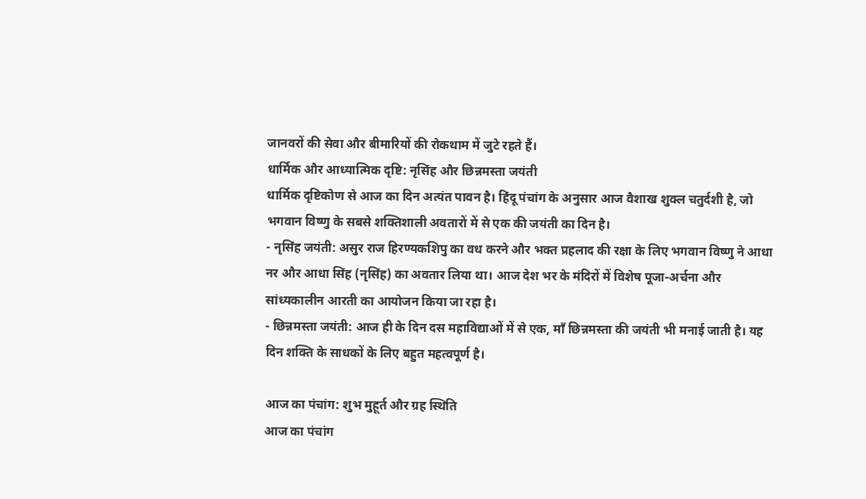जानवरों की सेवा और बीमारियों की रोकथाम में जुटे रहते हैं।
धार्मिक और आध्यात्मिक दृष्टि: नृसिंह और छिन्नमस्ता जयंती
धार्मिक दृष्टिकोण से आज का दिन अत्यंत पावन है। हिंदू पंचांग के अनुसार आज वैशाख शुक्ल चतुर्दशी है, जो भगवान विष्णु के सबसे शक्तिशाली अवतारों में से एक की जयंती का दिन है।
- नृसिंह जयंती: असुर राज हिरण्यकशिपु का वध करने और भक्त प्रहलाद की रक्षा के लिए भगवान विष्णु ने आधा नर और आधा सिंह (नृसिंह) का अवतार लिया था। आज देश भर के मंदिरों में विशेष पूजा-अर्चना और सांध्यकालीन आरती का आयोजन किया जा रहा है।
- छिन्नमस्ता जयंती: आज ही के दिन दस महाविद्याओं में से एक, माँ छिन्नमस्ता की जयंती भी मनाई जाती है। यह दिन शक्ति के साधकों के लिए बहुत महत्वपूर्ण है।

आज का पंचांग: शुभ मुहूर्त और ग्रह स्थिति
आज का पंचांग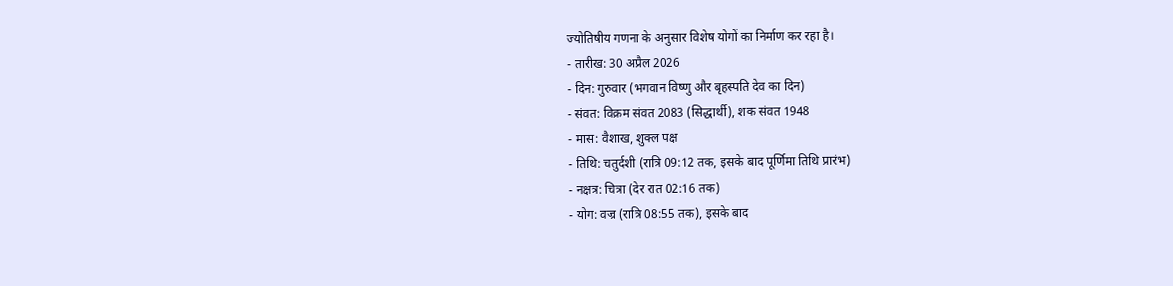ज्योतिषीय गणना के अनुसार विशेष योगों का निर्माण कर रहा है।
- तारीख: 30 अप्रैल 2026
- दिन: गुरुवार (भगवान विष्णु और बृहस्पति देव का दिन)
- संवत: विक्रम संवत 2083 (सिद्धार्थी), शक संवत 1948
- मास: वैशाख, शुक्ल पक्ष
- तिथि: चतुर्दशी (रात्रि 09:12 तक, इसके बाद पूर्णिमा तिथि प्रारंभ)
- नक्षत्र: चित्रा (देर रात 02:16 तक)
- योग: वज्र (रात्रि 08:55 तक), इसके बाद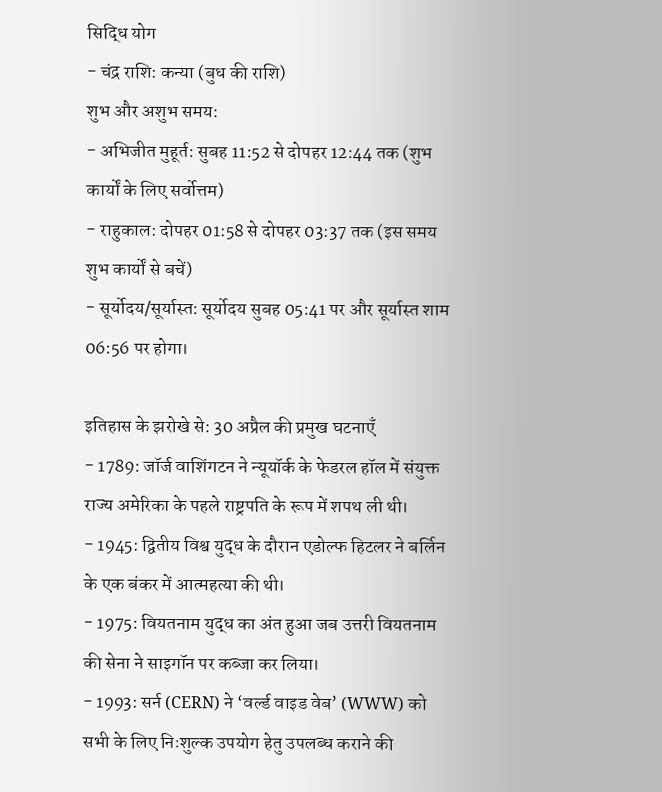सिद्धि योग
- चंद्र राशि: कन्या (बुध की राशि)
शुभ और अशुभ समय:
- अभिजीत मुहूर्त: सुबह 11:52 से दोपहर 12:44 तक (शुभ कार्यों के लिए सर्वोत्तम)
- राहुकाल: दोपहर 01:58 से दोपहर 03:37 तक (इस समय शुभ कार्यों से बचें)
- सूर्योदय/सूर्यास्त: सूर्योदय सुबह 05:41 पर और सूर्यास्त शाम 06:56 पर होगा।

इतिहास के झरोखे से: 30 अप्रैल की प्रमुख घटनाएँ
- 1789: जॉर्ज वाशिंगटन ने न्यूयॉर्क के फेडरल हॉल में संयुक्त राज्य अमेरिका के पहले राष्ट्रपति के रूप में शपथ ली थी।
- 1945: द्वितीय विश्व युद्ध के दौरान एडोल्फ हिटलर ने बर्लिन के एक बंकर में आत्महत्या की थी।
- 1975: वियतनाम युद्ध का अंत हुआ जब उत्तरी वियतनाम की सेना ने साइगॉन पर कब्जा कर लिया।
- 1993: सर्न (CERN) ने ‘वर्ल्ड वाइड वेब’ (WWW) को सभी के लिए निःशुल्क उपयोग हेतु उपलब्ध कराने की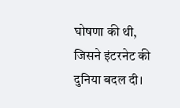घोषणा की थी, जिसने इंटरनेट की दुनिया बदल दी।